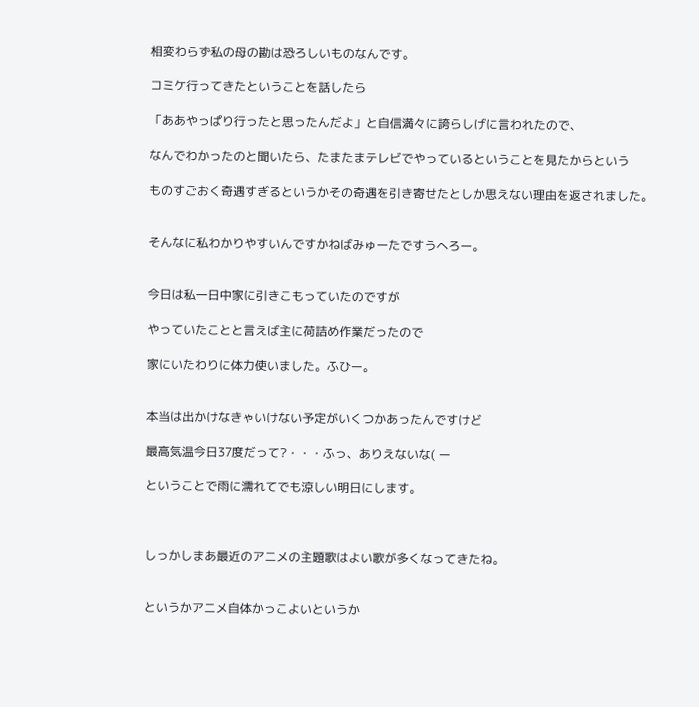相変わらず私の母の勘は恐ろしいものなんです。

コミケ行ってきたということを話したら

「ああやっぱり行ったと思ったんだよ」と自信満々に誇らしげに言われたので、

なんでわかったのと聞いたら、たまたまテレビでやっているということを見たからという

ものすごおく奇遇すぎるというかその奇遇を引き寄せたとしか思えない理由を返されました。


そんなに私わかりやすいんですかねばみゅーたですうへろー。


今日は私一日中家に引きこもっていたのですが

やっていたことと言えば主に荷詰め作業だったので

家にいたわりに体力使いました。ふひー。


本当は出かけなきゃいけない予定がいくつかあったんですけど

最高気温今日37度だって?・・・ふっ、ありえないな( ー

ということで雨に濡れてでも涼しい明日にします。



しっかしまあ最近のアニメの主題歌はよい歌が多くなってきたね。


というかアニメ自体かっこよいというか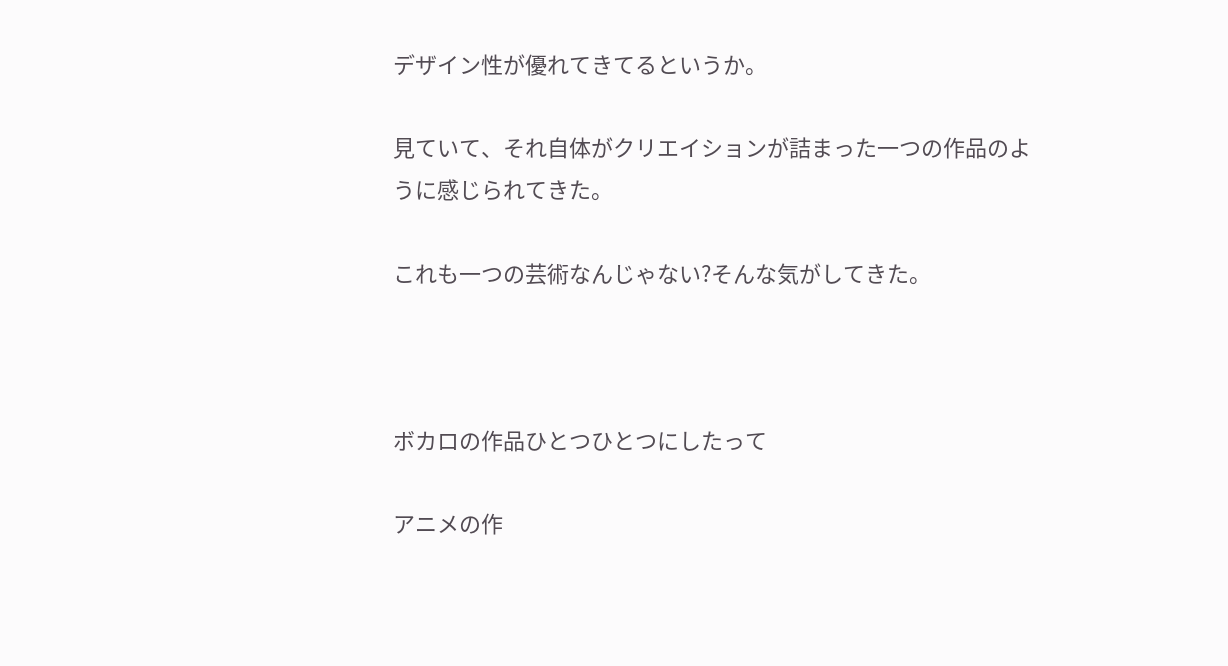デザイン性が優れてきてるというか。

見ていて、それ自体がクリエイションが詰まった一つの作品のように感じられてきた。

これも一つの芸術なんじゃない?そんな気がしてきた。



ボカロの作品ひとつひとつにしたって

アニメの作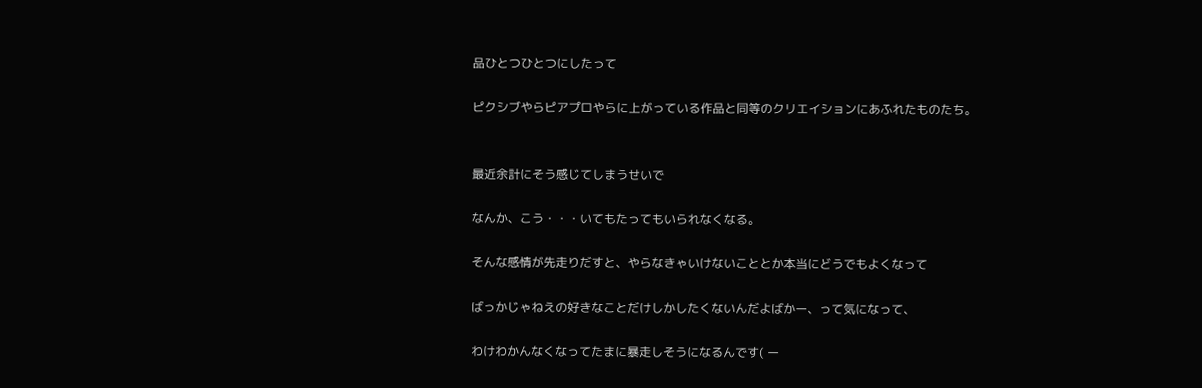品ひとつひとつにしたって

ピクシブやらピアプロやらに上がっている作品と同等のクリエイションにあふれたものたち。


最近余計にそう感じてしまうせいで

なんか、こう・・・いてもたってもいられなくなる。

そんな感情が先走りだすと、やらなきゃいけないこととか本当にどうでもよくなって

ばっかじゃねえの好きなことだけしかしたくないんだよばかー、って気になって、

わけわかんなくなってたまに暴走しそうになるんです( ー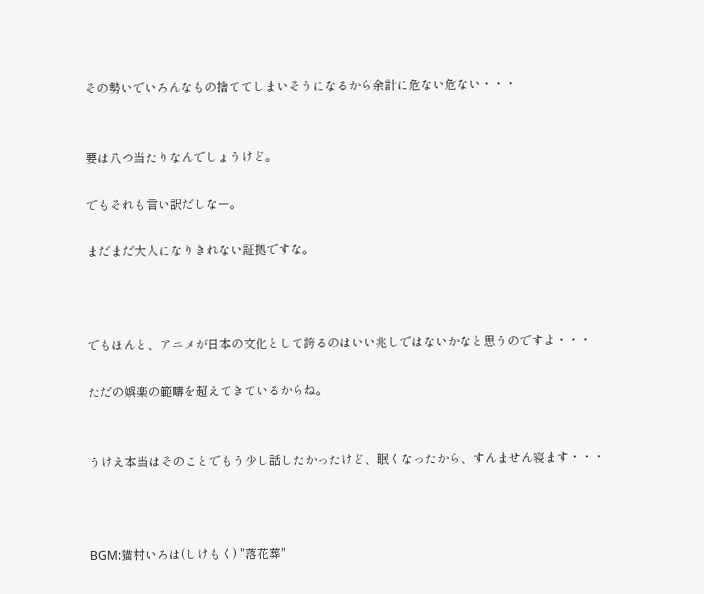その勢いでいろんなもの捨ててしまいそうになるから余計に危ない危ない・・・


要は八つ当たりなんでしょうけど。

でもそれも言い訳だしなー。

まだまだ大人になりきれない証拠ですな。



でもほんと、アニメが日本の文化として誇るのはいい兆しではないかなと思うのですよ・・・

ただの娯楽の範疇を超えてきているからね。


うけえ本当はそのことでもう少し話したかったけど、眠くなったから、すんません寝ます・・・



BGM:猫村いろは(しけもく) "落花葬"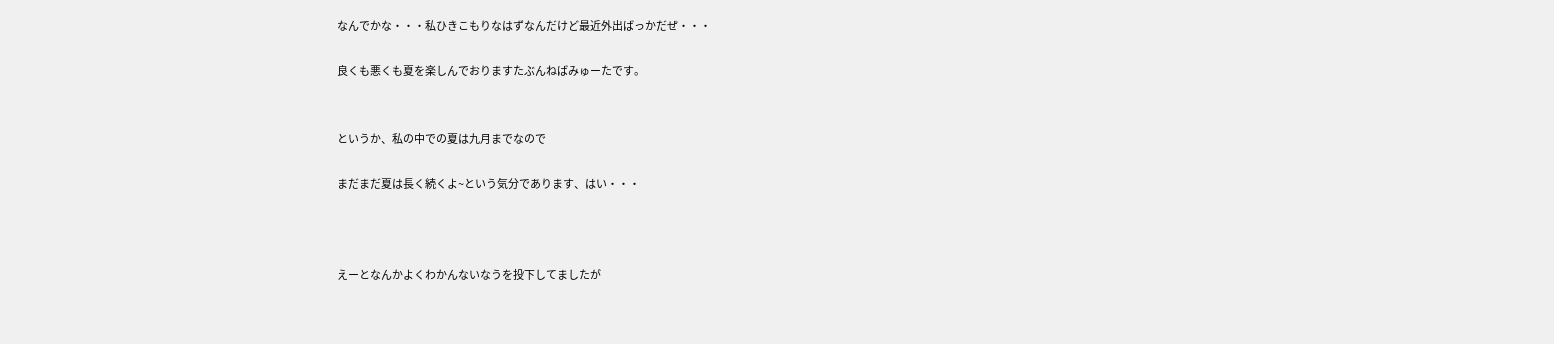なんでかな・・・私ひきこもりなはずなんだけど最近外出ばっかだぜ・・・

良くも悪くも夏を楽しんでおりますたぶんねばみゅーたです。


というか、私の中での夏は九月までなので

まだまだ夏は長く続くよ~という気分であります、はい・・・



えーとなんかよくわかんないなうを投下してましたが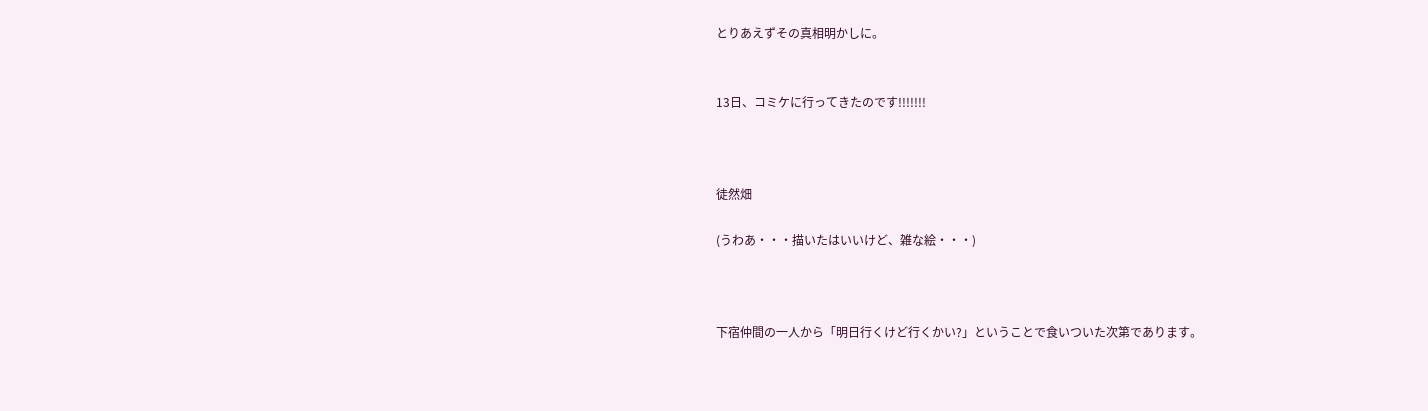とりあえずその真相明かしに。


13日、コミケに行ってきたのです!!!!!!!



徒然畑

(うわあ・・・描いたはいいけど、雑な絵・・・)



下宿仲間の一人から「明日行くけど行くかい?」ということで食いついた次第であります。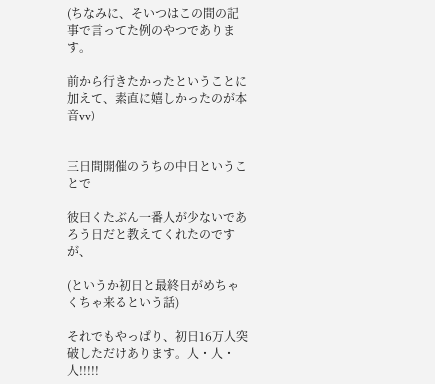(ちなみに、そいつはこの間の記事で言ってた例のやつであります。

前から行きたかったということに加えて、素直に嬉しかったのが本音vv)


三日間開催のうちの中日ということで

彼曰くたぶん一番人が少ないであろう日だと教えてくれたのですが、

(というか初日と最終日がめちゃくちゃ来るという話)

それでもやっぱり、初日16万人突破しただけあります。人・人・人!!!!!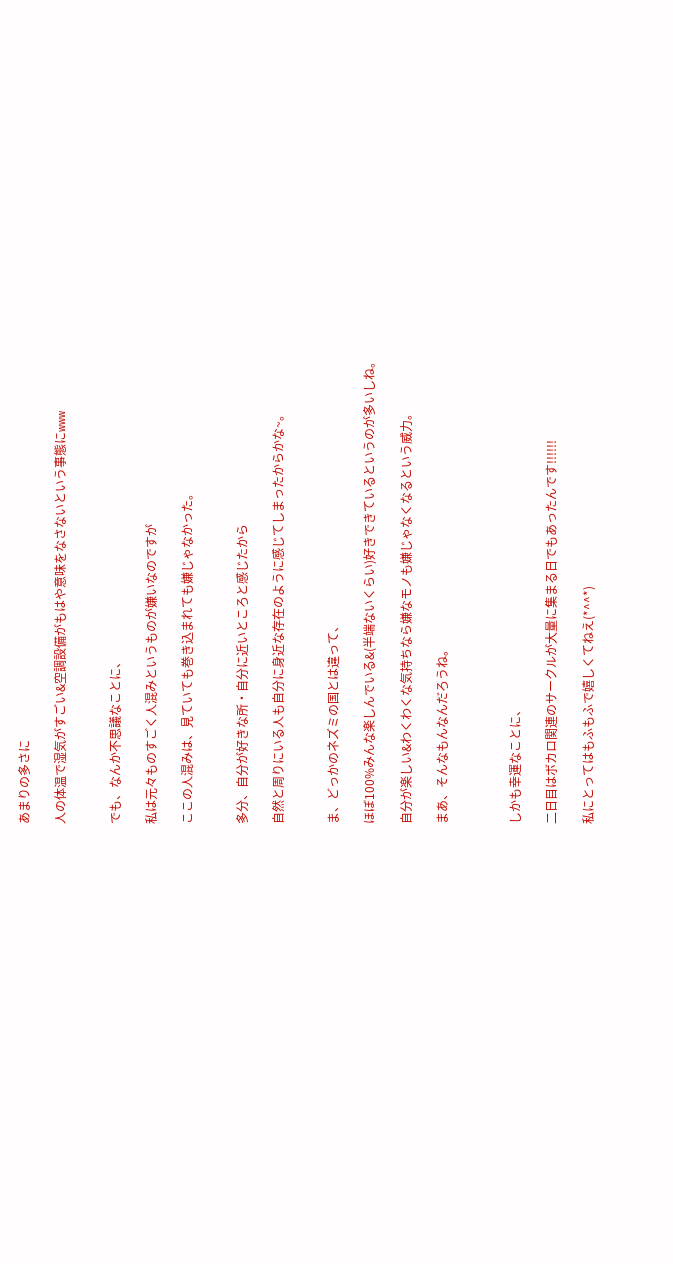あまりの多さに

人の体温で湿気がすごい&空調設備がもはや意味をなさないという事態にwww


でも、なんか不思議なことに、

私は元々ものすごく人混みというものが嫌いなのですが

ここの人混みは、見ていても巻き込まれても嫌じゃなかった。


多分、自分が好きな所・自分に近いところと感じたから

自然と周りにいる人も自分に身近な存在のように感じてしまったからかな~。


ま、どっかのネズミの国とは違って、

ほぼ100%みんな楽しんでいる&(半端ないくらい)好きできているというのが多いしね。

自分が楽しい&わくわくな気持ちなら嫌なモノも嫌じゃなくなるという威力。

まあ、そんなもんなんだろうね。



しかも幸運なことに、

二日目はボカロ関連のサークルが大量に集まる日でもあったんです!!!!!!

私にとってはもふもふで嬉しくてねえ(*^^*)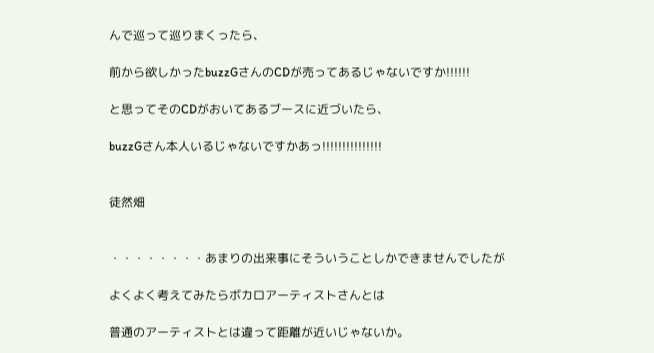んで巡って巡りまくったら、

前から欲しかったbuzzGさんのCDが売ってあるじゃないですか!!!!!!

と思ってそのCDがおいてあるブースに近づいたら、

buzzGさん本人いるじゃないですかあっ!!!!!!!!!!!!!!!


徒然畑


・・・・・・・・あまりの出来事にそういうことしかできませんでしたが

よくよく考えてみたらボカロアーティストさんとは

普通のアーティストとは違って距離が近いじゃないか。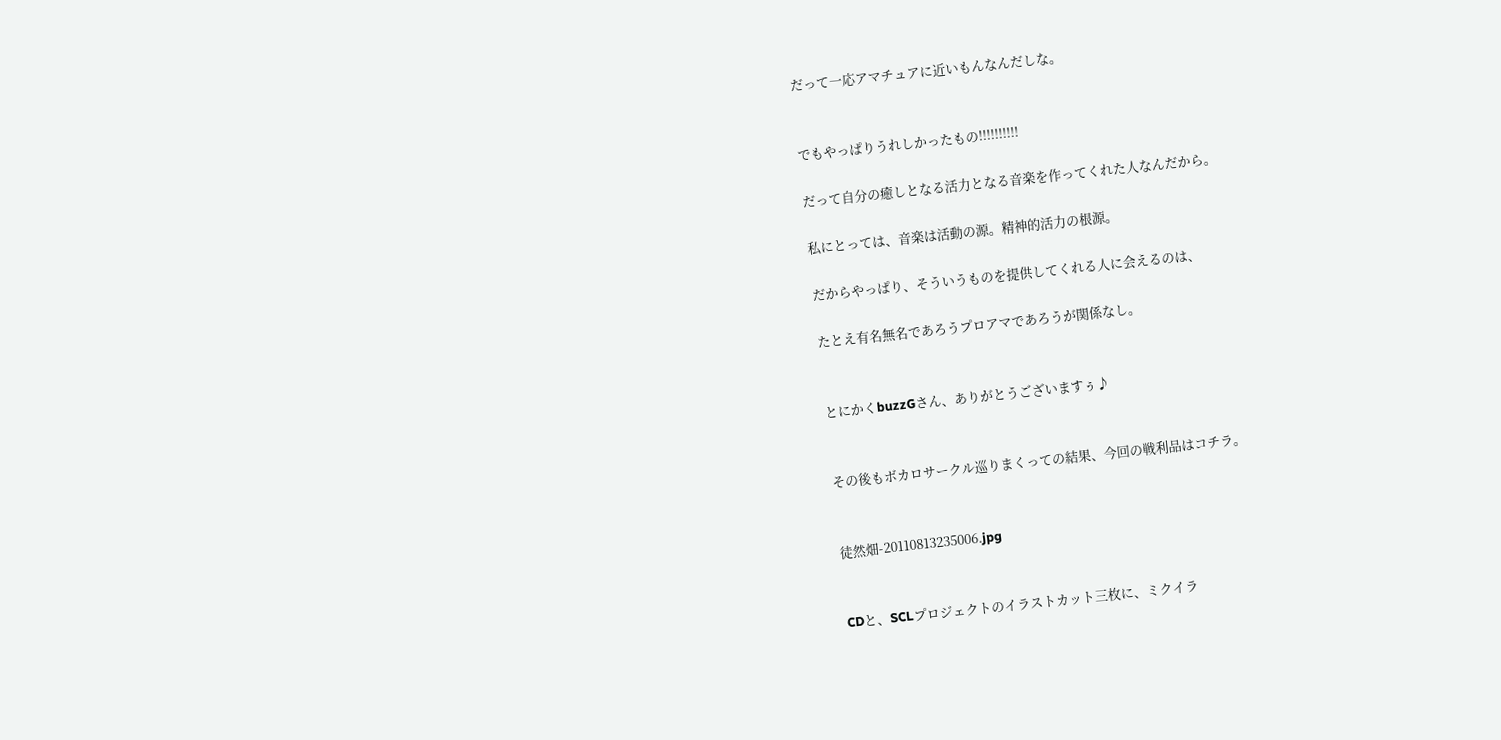だって一応アマチュアに近いもんなんだしな。


でもやっぱりうれしかったもの!!!!!!!!!!

だって自分の癒しとなる活力となる音楽を作ってくれた人なんだから。

私にとっては、音楽は活動の源。精神的活力の根源。

だからやっぱり、そういうものを提供してくれる人に会えるのは、

たとえ有名無名であろうプロアマであろうが関係なし。


とにかくbuzzGさん、ありがとうございますぅ♪


その後もボカロサークル巡りまくっての結果、今回の戦利品はコチラ。


徒然畑-20110813235006.jpg


CDと、SCLプロジェクトのイラストカット三枚に、ミクイラ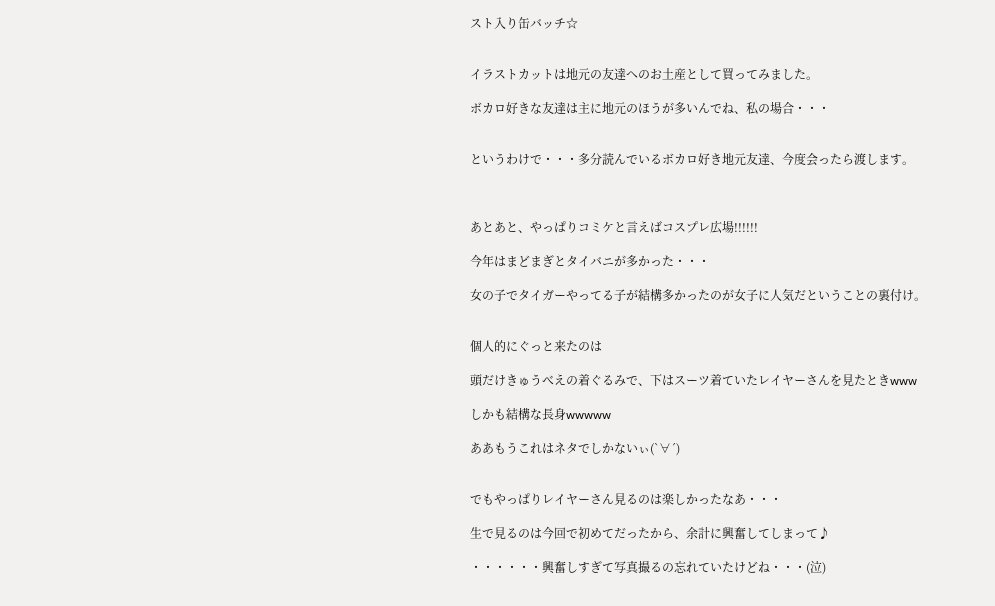スト入り缶バッチ☆


イラストカットは地元の友達へのお土産として買ってみました。

ボカロ好きな友達は主に地元のほうが多いんでね、私の場合・・・


というわけで・・・多分読んでいるボカロ好き地元友達、今度会ったら渡します。



あとあと、やっぱりコミケと言えばコスプレ広場!!!!!!

今年はまどまぎとタイバニが多かった・・・

女の子でタイガーやってる子が結構多かったのが女子に人気だということの裏付け。


個人的にぐっと来たのは

頭だけきゅうべえの着ぐるみで、下はスーツ着ていたレイヤーさんを見たときwww

しかも結構な長身wwwww

ああもうこれはネタでしかないぃ(`∀´)


でもやっぱりレイヤーさん見るのは楽しかったなあ・・・

生で見るのは今回で初めてだったから、余計に興奮してしまって♪

・・・・・・興奮しすぎて写真撮るの忘れていたけどね・・・(泣)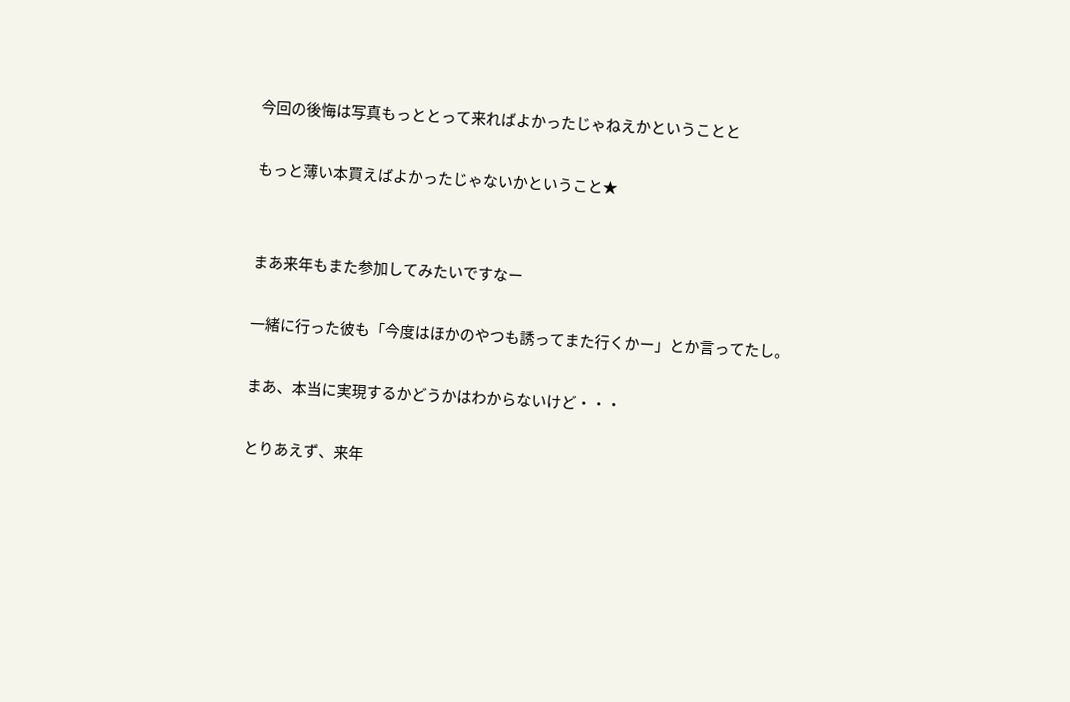今回の後悔は写真もっととって来ればよかったじゃねえかということと

もっと薄い本買えばよかったじゃないかということ★


まあ来年もまた参加してみたいですなー

一緒に行った彼も「今度はほかのやつも誘ってまた行くかー」とか言ってたし。

まあ、本当に実現するかどうかはわからないけど・・・

とりあえず、来年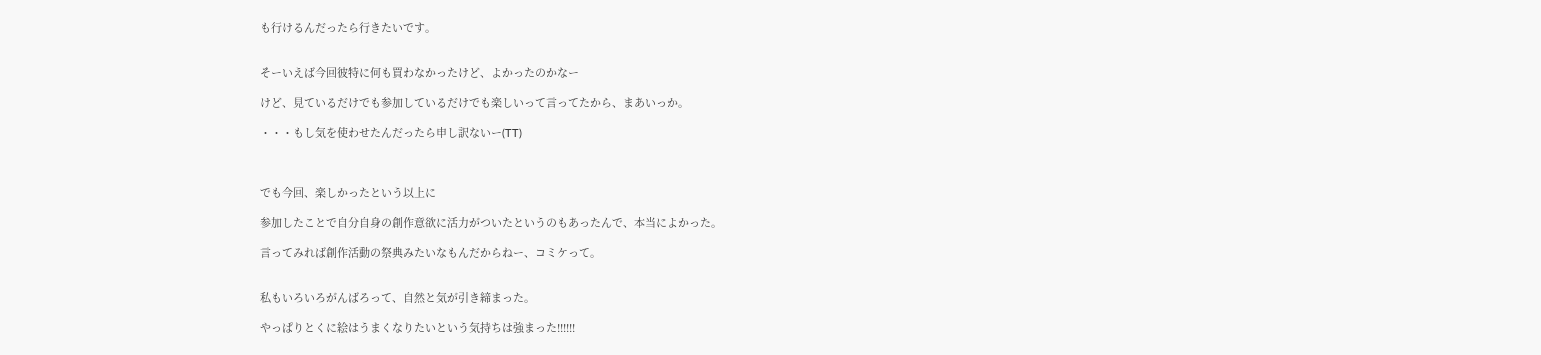も行けるんだったら行きたいです。


そーいえば今回彼特に何も買わなかったけど、よかったのかなー

けど、見ているだけでも参加しているだけでも楽しいって言ってたから、まあいっか。

・・・もし気を使わせたんだったら申し訳ないー(TT)



でも今回、楽しかったという以上に

参加したことで自分自身の創作意欲に活力がついたというのもあったんで、本当によかった。

言ってみれば創作活動の祭典みたいなもんだからねー、コミケって。


私もいろいろがんばろって、自然と気が引き締まった。

やっぱりとくに絵はうまくなりたいという気持ちは強まった!!!!!!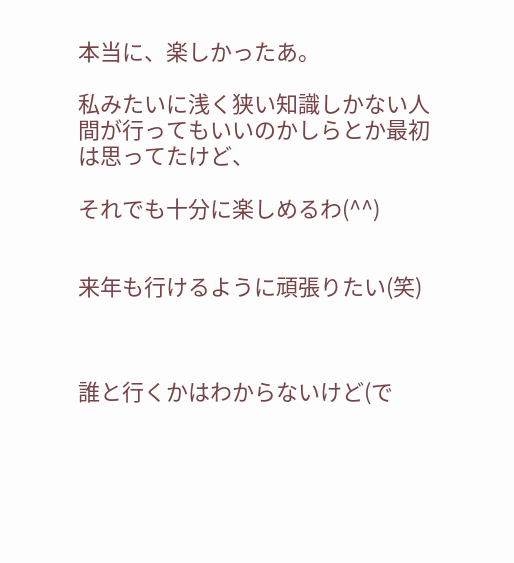本当に、楽しかったあ。

私みたいに浅く狭い知識しかない人間が行ってもいいのかしらとか最初は思ってたけど、

それでも十分に楽しめるわ(^^)


来年も行けるように頑張りたい(笑)



誰と行くかはわからないけど(で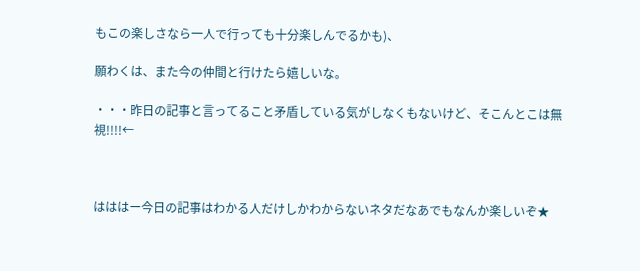もこの楽しさなら一人で行っても十分楽しんでるかも)、

願わくは、また今の仲間と行けたら嬉しいな。

・・・昨日の記事と言ってること矛盾している気がしなくもないけど、そこんとこは無視!!!!←



はははー今日の記事はわかる人だけしかわからないネタだなあでもなんか楽しいぞ★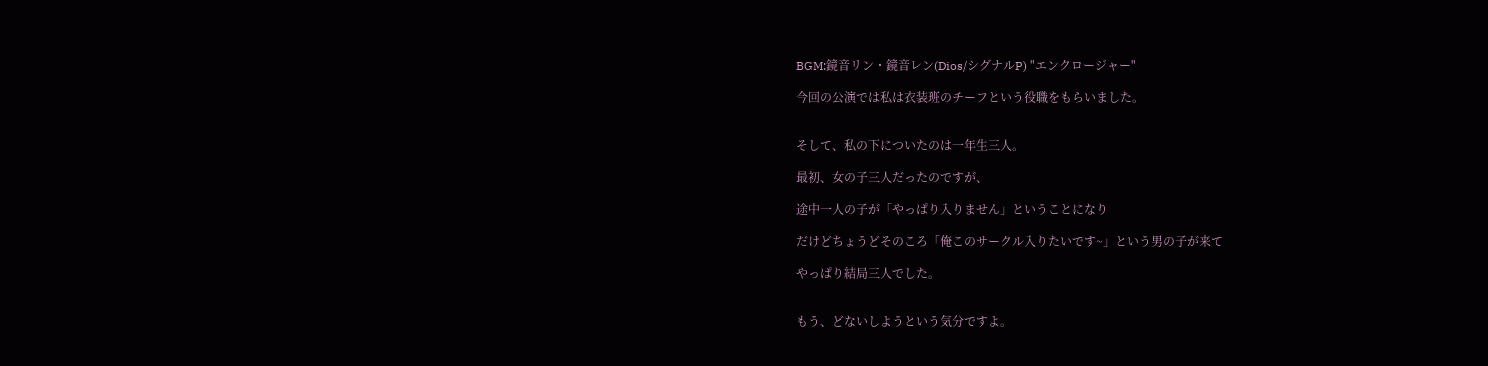BGM:鏡音リン・鏡音レン(Dios/シグナルP) "エンクロージャー"

今回の公演では私は衣装班のチーフという役職をもらいました。


そして、私の下についたのは一年生三人。

最初、女の子三人だったのですが、

途中一人の子が「やっぱり入りません」ということになり

だけどちょうどそのころ「俺このサークル入りたいです~」という男の子が来て

やっぱり結局三人でした。


もう、どないしようという気分ですよ。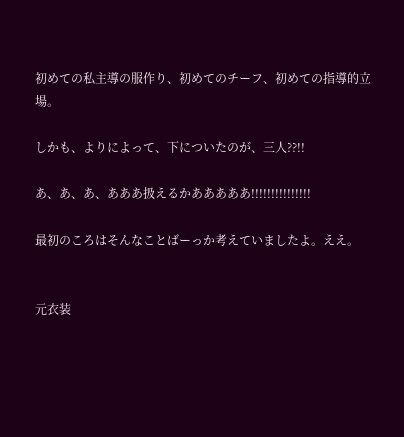初めての私主導の服作り、初めてのチーフ、初めての指導的立場。

しかも、よりによって、下についたのが、三人??!!

あ、あ、あ、あああ扱えるかあああああ!!!!!!!!!!!!!!!

最初のころはそんなことばーっか考えていましたよ。ええ。


元衣装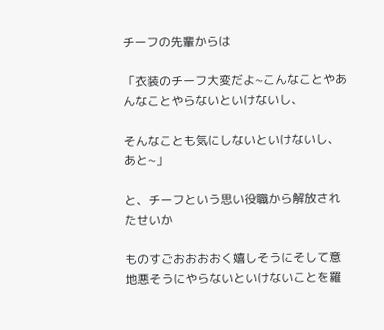チーフの先輩からは

「衣装のチーフ大変だよ~こんなことやあんなことやらないといけないし、

そんなことも気にしないといけないし、あと~」

と、チーフという思い役職から解放されたせいか

ものすごおおおおく嬉しそうにそして意地悪そうにやらないといけないことを羅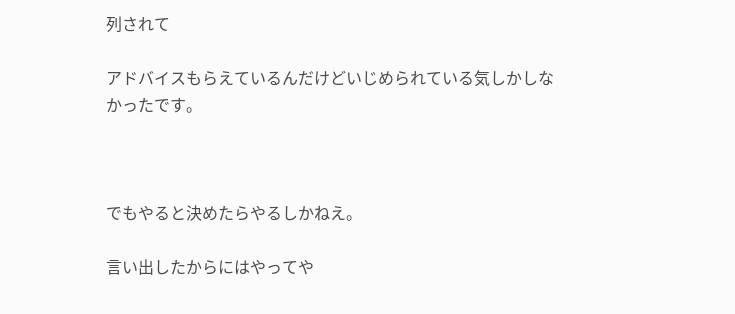列されて

アドバイスもらえているんだけどいじめられている気しかしなかったです。



でもやると決めたらやるしかねえ。

言い出したからにはやってや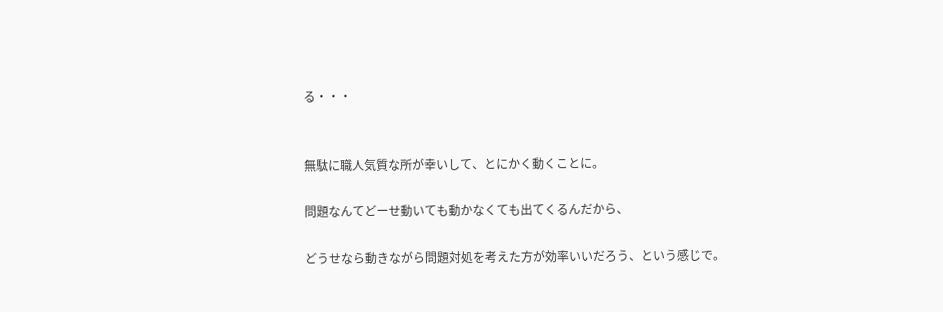る・・・


無駄に職人気質な所が幸いして、とにかく動くことに。

問題なんてどーせ動いても動かなくても出てくるんだから、

どうせなら動きながら問題対処を考えた方が効率いいだろう、という感じで。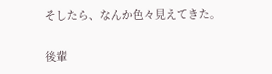そしたら、なんか色々見えてきた。

後輩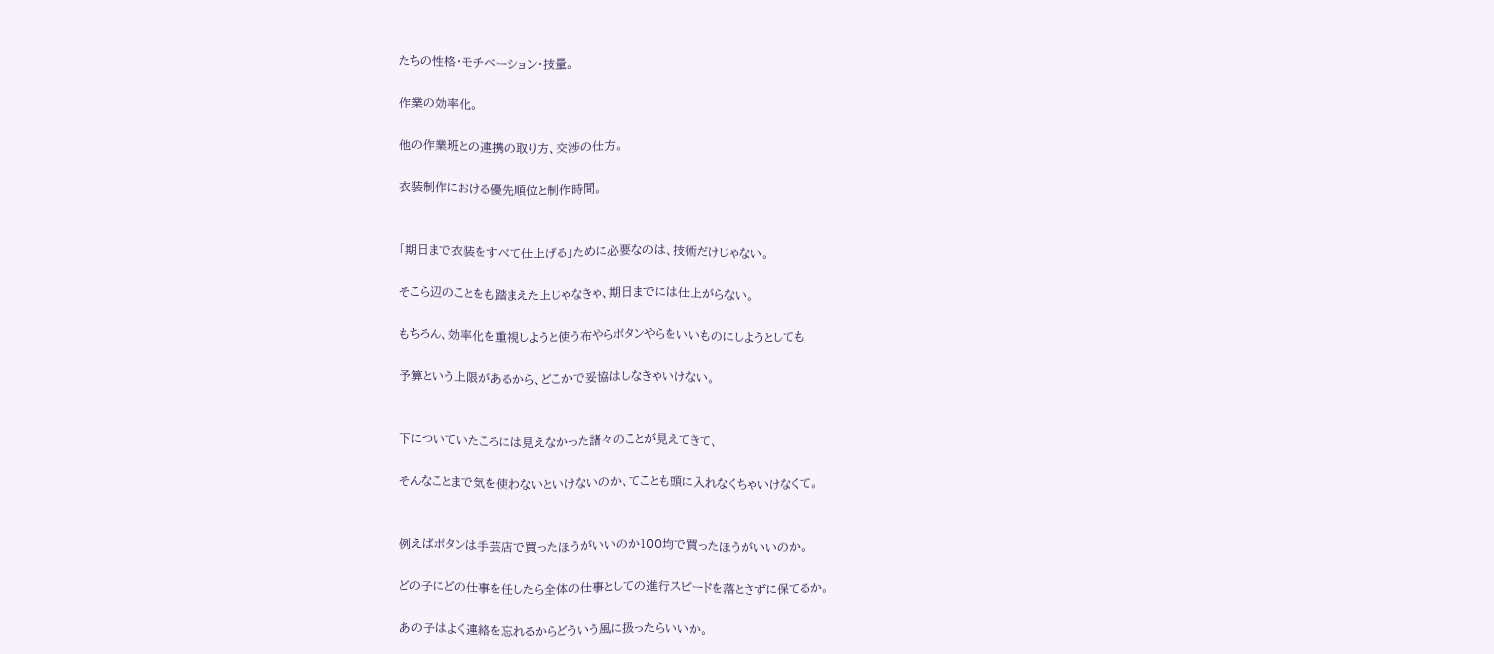たちの性格・モチベーション・技量。

作業の効率化。

他の作業班との連携の取り方、交渉の仕方。

衣装制作における優先順位と制作時間。


「期日まで衣装をすべて仕上げる」ために必要なのは、技術だけじゃない。

そこら辺のことをも踏まえた上じゃなきゃ、期日までには仕上がらない。

もちろん、効率化を重視しようと使う布やらボタンやらをいいものにしようとしても

予算という上限があるから、どこかで妥協はしなきゃいけない。


下についていたころには見えなかった諸々のことが見えてきて、

そんなことまで気を使わないといけないのか、てことも頭に入れなくちゃいけなくて。


例えばボタンは手芸店で買ったほうがいいのか100均で買ったほうがいいのか。

どの子にどの仕事を任したら全体の仕事としての進行スピードを落とさずに保てるか。

あの子はよく連絡を忘れるからどういう風に扱ったらいいか。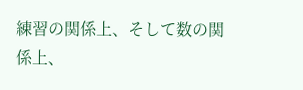練習の関係上、そして数の関係上、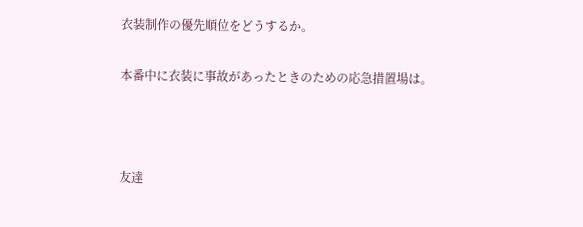衣装制作の優先順位をどうするか。

本番中に衣装に事故があったときのための応急措置場は。



友達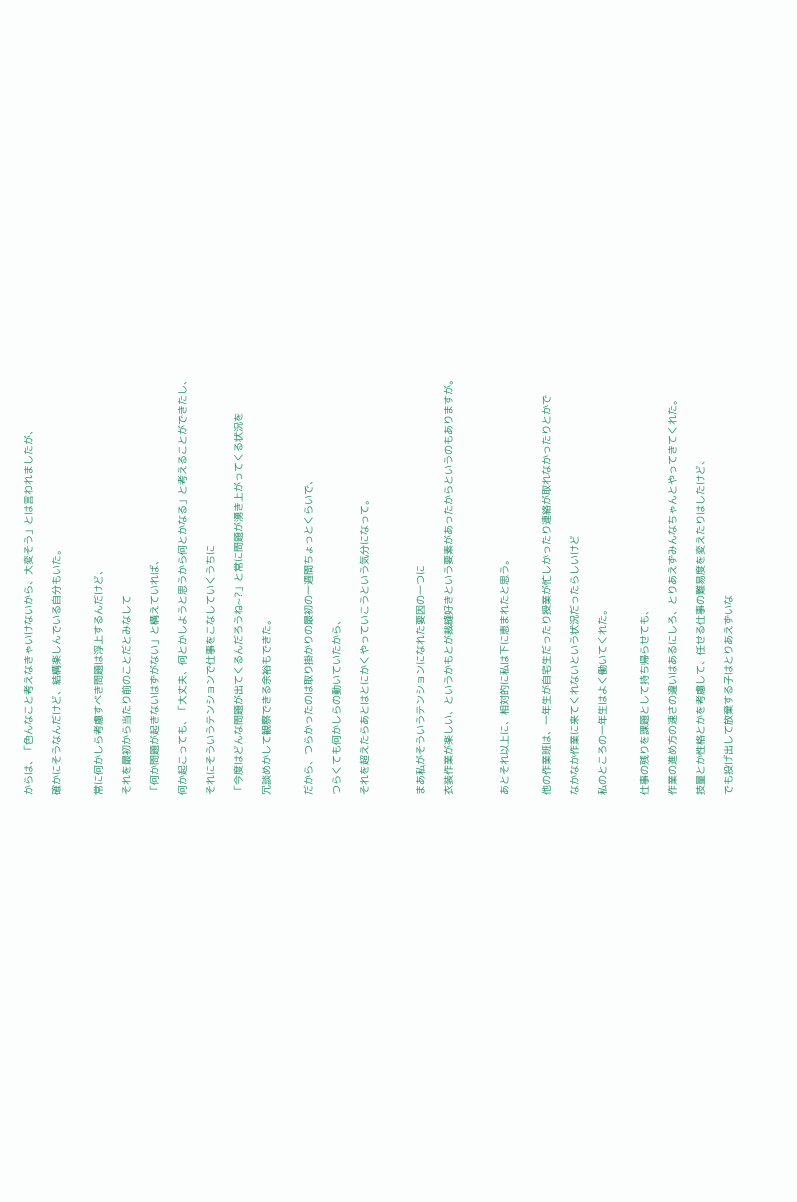からは、「色んなこと考えなきゃいけないから、大変そう」とは言われましたが、

確かにそうなんだけど、結構楽しんでいる自分もいた。


常に何かしら考慮すべき問題は浮上するんだけど、

それを最初から当たり前のことだとみなして

「何か問題が起きないはずがない」と構えていれば、

何か起こっても、「大丈夫、何とかしようと思うから何とかなる」と考えることができたし、

それにそういうテンションで仕事をこなしていくうちに

「今度はどんな問題が出てくるんだろうね~?」と常に問題が湧き上がってくる状況を

冗談めかして観察できる余裕もできた。


だから、つらかったのは取り掛かりの最初の一週間ちょっとくらいで、

つらくても何かしらの動いていたから、

それを超えたらあとはとにかくやっていこうという気分になって。



まあ私がそういうテンションになれた要因の一つに

衣装作業が楽しい、というかもとが裁縫好きという要素があったからというのもありますが。



あとそれ以上に、相対的に私は下に恵まれたと思う。


他の作業班は、一年生が自宅生だったり授業が忙しかったり連絡が取れなかったりとかで

なかなか作業に来てくれないという状況だったらしいけど

私のところの一年生はよく働いてくれた。


仕事の残りを課題として持ち帰らせても、

作業の進め方の速さの違いはあるにしろ、とりあえずみんなちゃんとやってきてくれた。

技量とか性格とかを考慮して、任せる仕事の難易度を変えたりはしたけど、

でも投げ出して放棄する子はとりあえずいな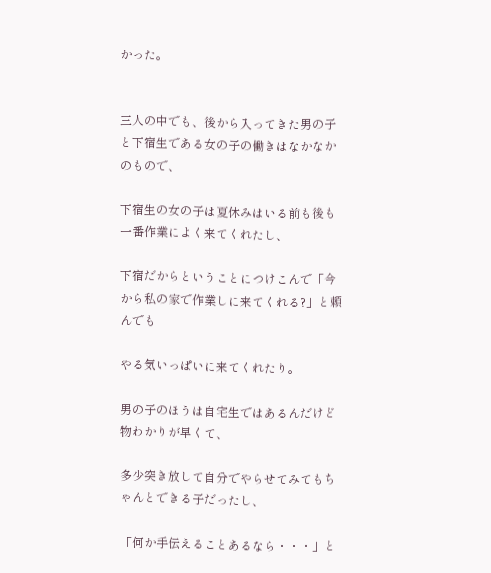かった。


三人の中でも、後から入ってきた男の子と下宿生である女の子の働きはなかなかのもので、

下宿生の女の子は夏休みはいる前も後も一番作業によく来てくれたし、

下宿だからということにつけこんで「今から私の家で作業しに来てくれる?」と頼んでも

やる気いっぱいに来てくれたり。

男の子のほうは自宅生ではあるんだけど物わかりが早くて、

多少突き放して自分でやらせてみてもちゃんとできる子だったし、

「何か手伝えることあるなら・・・」と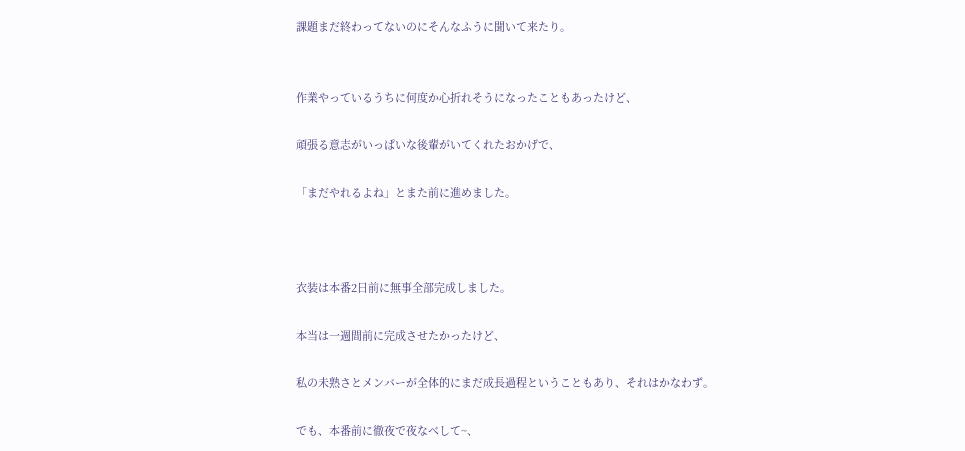課題まだ終わってないのにそんなふうに聞いて来たり。


作業やっているうちに何度か心折れそうになったこともあったけど、

頑張る意志がいっぱいな後輩がいてくれたおかげで、

「まだやれるよね」とまた前に進めました。



衣装は本番2日前に無事全部完成しました。

本当は一週間前に完成させたかったけど、

私の未熟さとメンバーが全体的にまだ成長過程ということもあり、それはかなわず。

でも、本番前に徹夜で夜なべして~、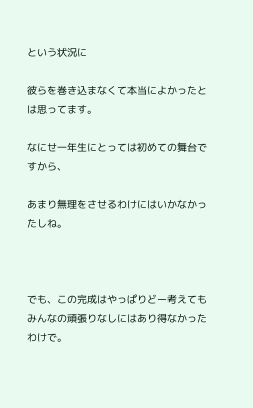という状況に

彼らを巻き込まなくて本当によかったとは思ってます。

なにせ一年生にとっては初めての舞台ですから、

あまり無理をさせるわけにはいかなかったしね。



でも、この完成はやっぱりどー考えてもみんなの頑張りなしにはあり得なかったわけで。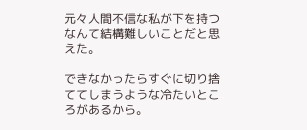元々人間不信な私が下を持つなんて結構難しいことだと思えた。

できなかったらすぐに切り捨ててしまうような冷たいところがあるから。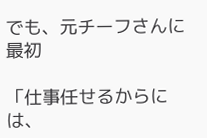でも、元チーフさんに最初

「仕事任せるからには、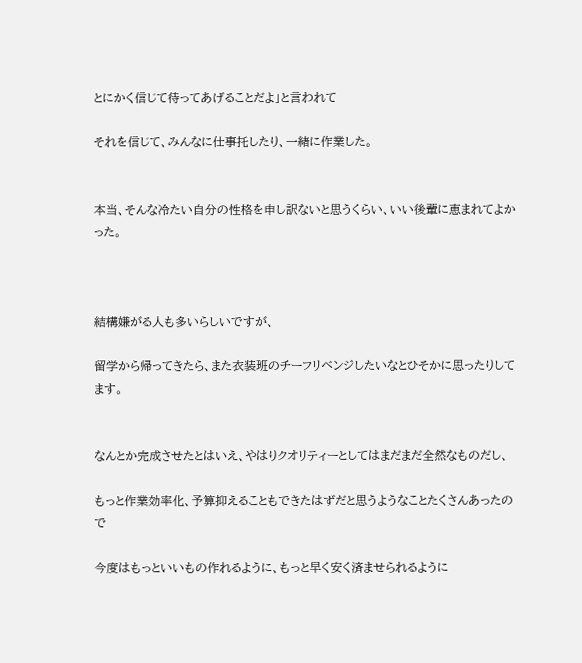とにかく信じて待ってあげることだよ」と言われて

それを信じて、みんなに仕事托したり、一緒に作業した。


本当、そんな冷たい自分の性格を申し訳ないと思うくらい、いい後輩に恵まれてよかった。



結構嫌がる人も多いらしいですが、

留学から帰ってきたら、また衣装班のチーフリベンジしたいなとひそかに思ったりしてます。


なんとか完成させたとはいえ、やはりクオリティーとしてはまだまだ全然なものだし、

もっと作業効率化、予算抑えることもできたはずだと思うようなことたくさんあったので

今度はもっといいもの作れるように、もっと早く安く済ませられるように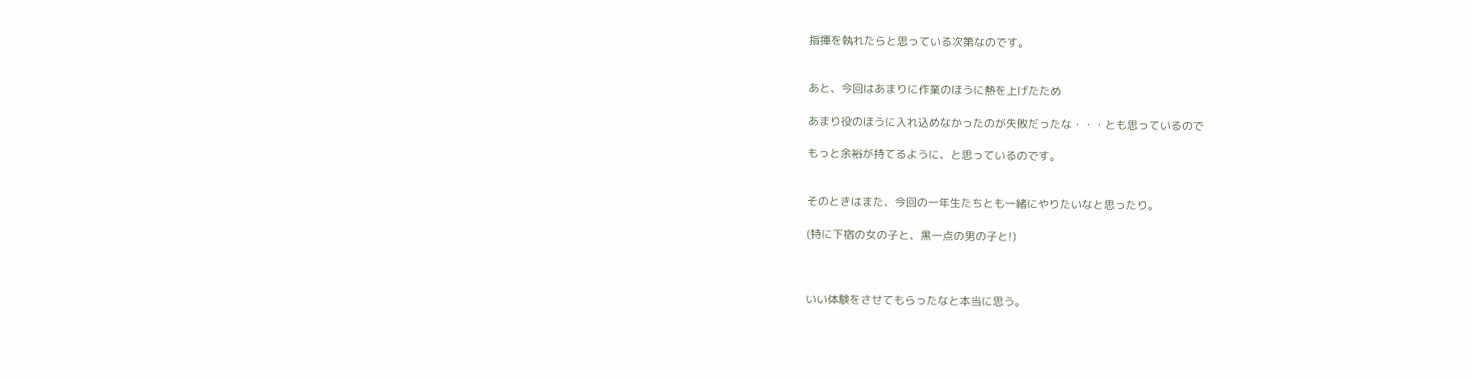指揮を執れたらと思っている次第なのです。


あと、今回はあまりに作業のほうに熱を上げたため

あまり役のほうに入れ込めなかったのが失敗だったな・・・とも思っているので

もっと余裕が持てるように、と思っているのです。


そのときはまた、今回の一年生たちとも一緒にやりたいなと思ったり。

(特に下宿の女の子と、黒一点の男の子と!)



いい体験をさせてもらったなと本当に思う。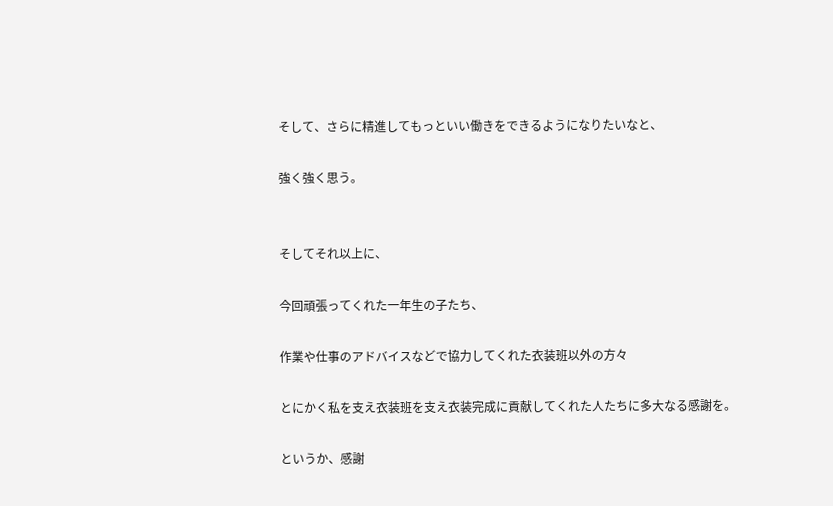そして、さらに精進してもっといい働きをできるようになりたいなと、

強く強く思う。


そしてそれ以上に、

今回頑張ってくれた一年生の子たち、

作業や仕事のアドバイスなどで協力してくれた衣装班以外の方々

とにかく私を支え衣装班を支え衣装完成に貢献してくれた人たちに多大なる感謝を。

というか、感謝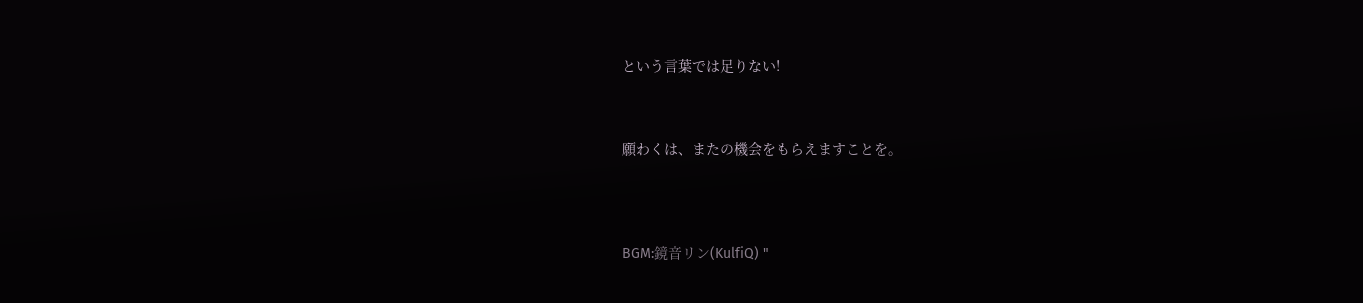という言葉では足りない!



願わくは、またの機会をもらえますことを。




BGM:鏡音リン(KulfiQ) "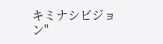キミナシビジョン"